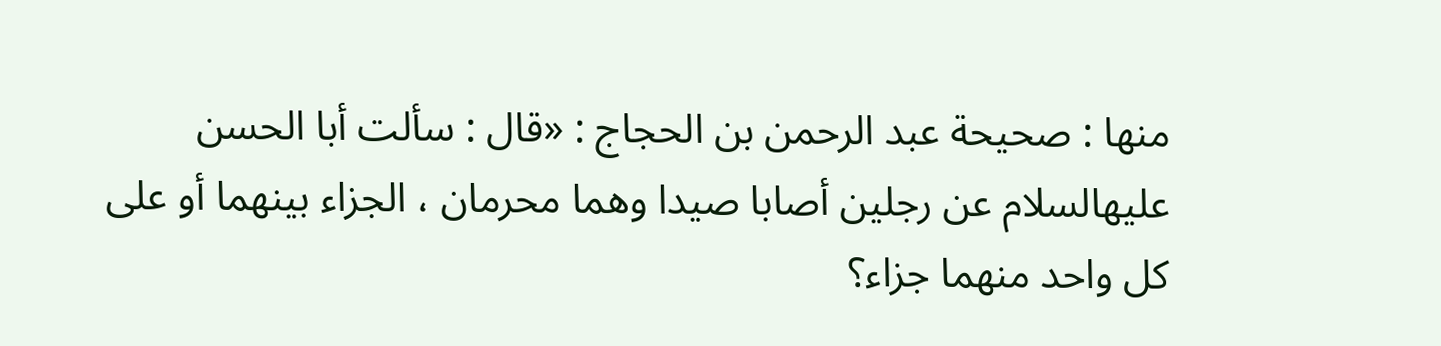منها : صحيحة عبد الرحمن بن الحجاج : «قال : سألت أبا الحسن عليهالسلام عن رجلين أصابا صيدا وهما محرمان ، الجزاء بينهما أو على كل واحد منهما جزاء؟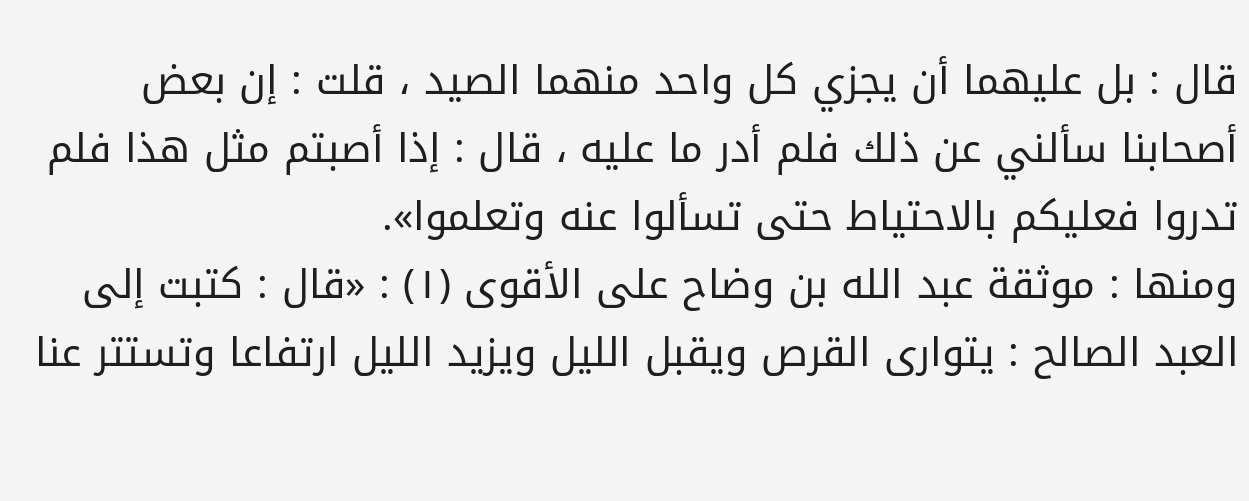قال : بل عليهما أن يجزي كل واحد منهما الصيد ، قلت : إن بعض أصحابنا سألني عن ذلك فلم أدر ما عليه ، قال : إذا أصبتم مثل هذا فلم تدروا فعليكم بالاحتياط حتى تسألوا عنه وتعلموا».
ومنها : موثقة عبد الله بن وضاح على الأقوى (١) : «قال : كتبت إلى العبد الصالح : يتوارى القرص ويقبل الليل ويزيد الليل ارتفاعا وتستتر عنا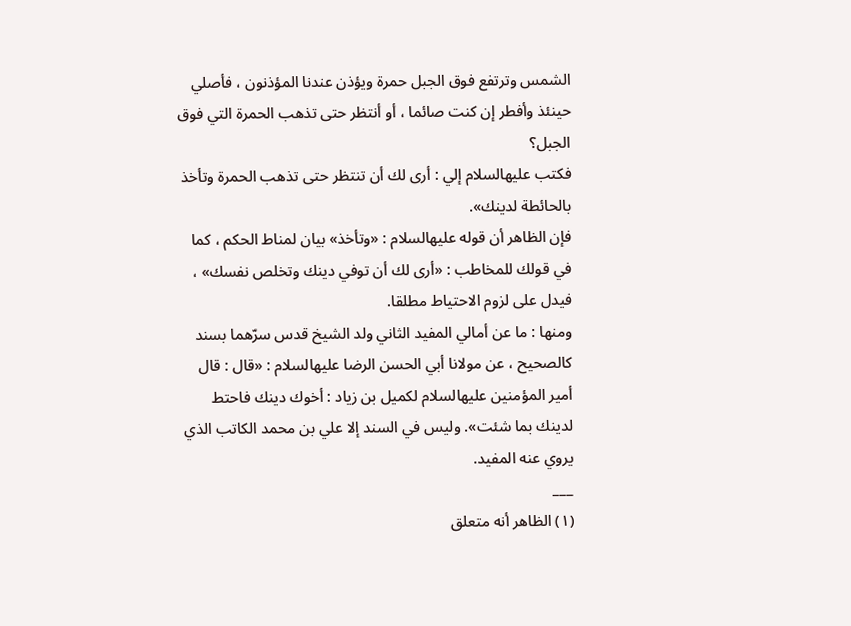الشمس وترتفع فوق الجبل حمرة ويؤذن عندنا المؤذنون ، فأصلي حينئذ وأفطر إن كنت صائما ، أو أنتظر حتى تذهب الحمرة التي فوق الجبل؟
فكتب عليهالسلام إلي : أرى لك أن تنتظر حتى تذهب الحمرة وتأخذ بالحائطة لدينك».
فإن الظاهر أن قوله عليهالسلام : «وتأخذ» بيان لمناط الحكم ، كما في قولك للمخاطب : «أرى لك أن توفي دينك وتخلص نفسك» ، فيدل على لزوم الاحتياط مطلقا.
ومنها : ما عن أمالي المفيد الثاني ولد الشيخ قدس سرّهما بسند كالصحيح ، عن مولانا أبي الحسن الرضا عليهالسلام : «قال : قال أمير المؤمنين عليهالسلام لكميل بن زياد : أخوك دينك فاحتط لدينك بما شئت». وليس في السند إلا علي بن محمد الكاتب الذي يروي عنه المفيد.
___
(١) الظاهر أنه متعلق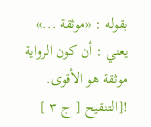بقوله : «موثقة ...» يعني : أن كون الرواية موثقة هو الأقوى.
![التنقيح [ ج ٣ ]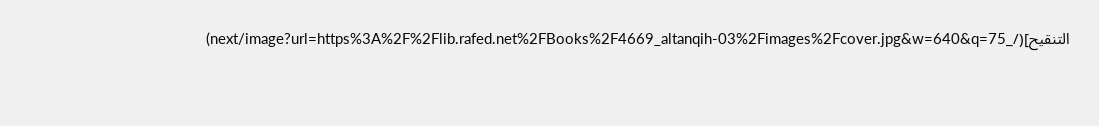التنقيح](/_next/image?url=https%3A%2F%2Flib.rafed.net%2FBooks%2F4669_altanqih-03%2Fimages%2Fcover.jpg&w=640&q=75)